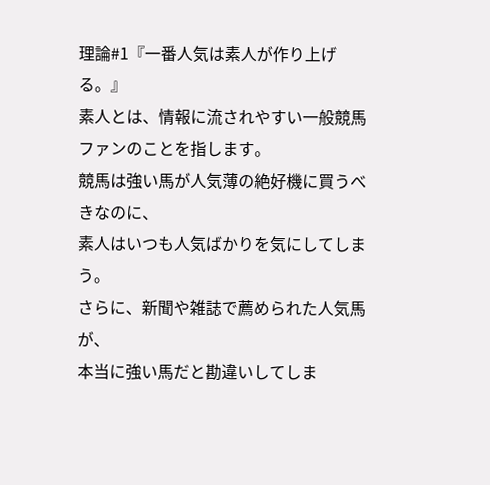理論#1『一番人気は素人が作り上げる。』
素人とは、情報に流されやすい一般競馬ファンのことを指します。
競馬は強い馬が人気薄の絶好機に買うべきなのに、
素人はいつも人気ばかりを気にしてしまう。
さらに、新聞や雑誌で薦められた人気馬が、
本当に強い馬だと勘違いしてしま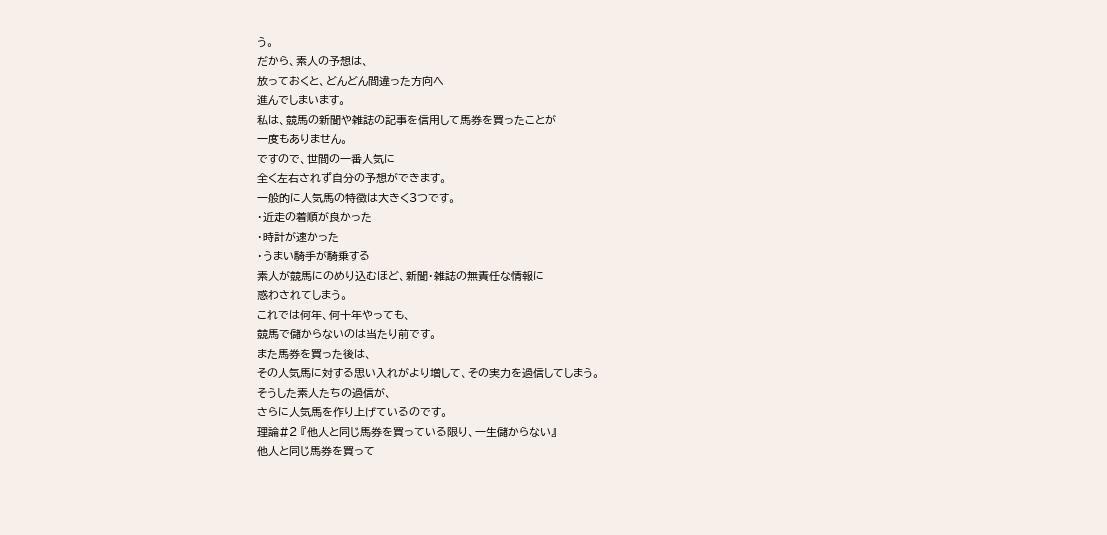う。
だから、素人の予想は、
放っておくと、どんどん間違った方向へ
進んでしまいます。
私は、競馬の新聞や雑誌の記事を信用して馬券を買ったことが
一度もありません。
ですので、世間の一番人気に
全く左右されず自分の予想ができます。
一般的に人気馬の特徴は大きく3つです。
・近走の着順が良かった
・時計が速かった
・うまい騎手が騎乗する
素人が競馬にのめり込むほど、新聞・雑誌の無責任な情報に
惑わされてしまう。
これでは何年、何十年やっても、
競馬で儲からないのは当たり前です。
また馬券を買った後は、
その人気馬に対する思い入れがより増して、その実力を過信してしまう。
そうした素人たちの過信が、
さらに人気馬を作り上げているのです。
理論#2 『他人と同じ馬券を買っている限り、一生儲からない』
他人と同じ馬券を買って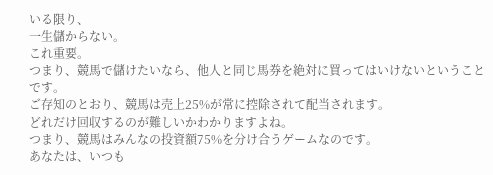いる限り、
一生儲からない。
これ重要。
つまり、競馬で儲けたいなら、他人と同じ馬券を絶対に買ってはいけないということです。
ご存知のとおり、競馬は売上25%が常に控除されて配当されます。
どれだけ回収するのが難しいかわかりますよね。
つまり、競馬はみんなの投資額75%を分け合うゲームなのです。
あなたは、いつも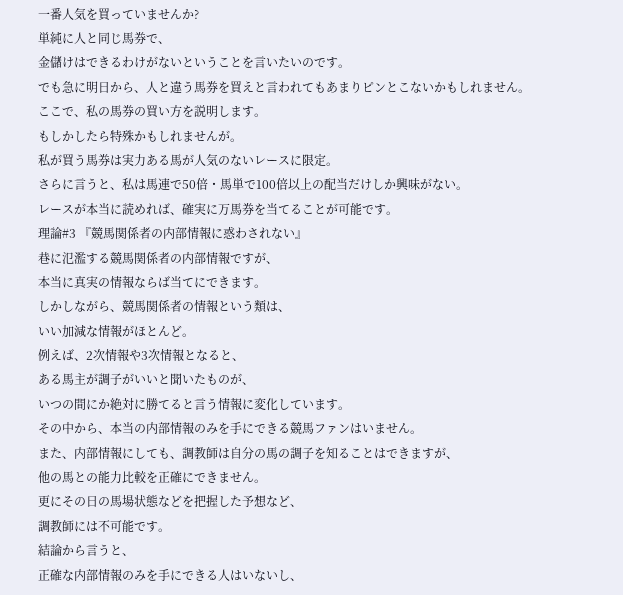一番人気を買っていませんか?
単純に人と同じ馬券で、
金儲けはできるわけがないということを言いたいのです。
でも急に明日から、人と違う馬券を買えと言われてもあまりピンとこないかもしれません。
ここで、私の馬券の買い方を説明します。
もしかしたら特殊かもしれませんが。
私が買う馬券は実力ある馬が人気のないレースに限定。
さらに言うと、私は馬連で50倍・馬単で100倍以上の配当だけしか興味がない。
レースが本当に読めれば、確実に万馬券を当てることが可能です。
理論#3 『競馬関係者の内部情報に惑わされない』
巷に氾濫する競馬関係者の内部情報ですが、
本当に真実の情報ならば当てにできます。
しかしながら、競馬関係者の情報という類は、
いい加減な情報がほとんど。
例えば、2次情報や3次情報となると、
ある馬主が調子がいいと聞いたものが、
いつの間にか絶対に勝てると言う情報に変化しています。
その中から、本当の内部情報のみを手にできる競馬ファンはいません。
また、内部情報にしても、調教師は自分の馬の調子を知ることはできますが、
他の馬との能力比較を正確にできません。
更にその日の馬場状態などを把握した予想など、
調教師には不可能です。
結論から言うと、
正確な内部情報のみを手にできる人はいないし、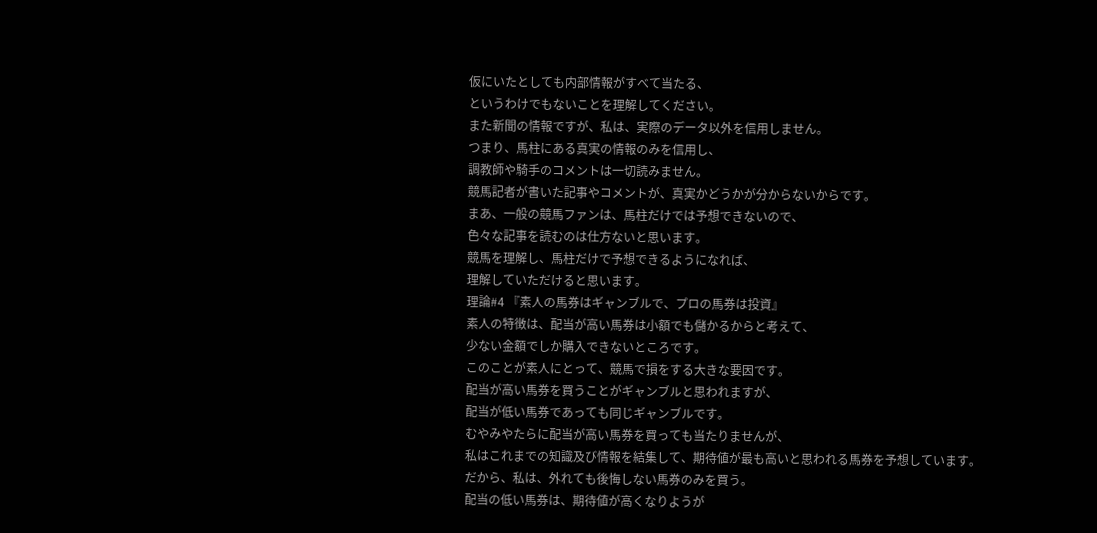仮にいたとしても内部情報がすべて当たる、
というわけでもないことを理解してください。
また新聞の情報ですが、私は、実際のデータ以外を信用しません。
つまり、馬柱にある真実の情報のみを信用し、
調教師や騎手のコメントは一切読みません。
競馬記者が書いた記事やコメントが、真実かどうかが分からないからです。
まあ、一般の競馬ファンは、馬柱だけでは予想できないので、
色々な記事を読むのは仕方ないと思います。
競馬を理解し、馬柱だけで予想できるようになれば、
理解していただけると思います。
理論#4 『素人の馬券はギャンブルで、プロの馬券は投資』
素人の特徴は、配当が高い馬券は小額でも儲かるからと考えて、
少ない金額でしか購入できないところです。
このことが素人にとって、競馬で損をする大きな要因です。
配当が高い馬券を買うことがギャンブルと思われますが、
配当が低い馬券であっても同じギャンブルです。
むやみやたらに配当が高い馬券を買っても当たりませんが、
私はこれまでの知識及び情報を結集して、期待値が最も高いと思われる馬券を予想しています。
だから、私は、外れても後悔しない馬券のみを買う。
配当の低い馬券は、期待値が高くなりようが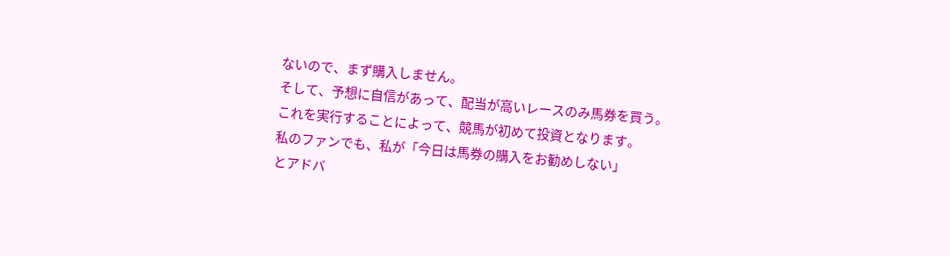ないので、まず購入しません。
そして、予想に自信があって、配当が高いレースのみ馬券を買う。
これを実行することによって、競馬が初めて投資となります。
私のファンでも、私が「今日は馬券の購入をお勧めしない」
とアドバ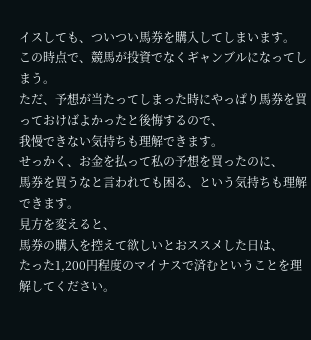イスしても、ついつい馬券を購入してしまいます。
この時点で、競馬が投資でなくギャンブルになってしまう。
ただ、予想が当たってしまった時にやっぱり馬券を買っておけばよかったと後悔するので、
我慢できない気持ちも理解できます。
せっかく、お金を払って私の予想を買ったのに、
馬券を買うなと言われても困る、という気持ちも理解できます。
見方を変えると、
馬券の購入を控えて欲しいとおススメした日は、
たった1,200円程度のマイナスで済むということを理解してください。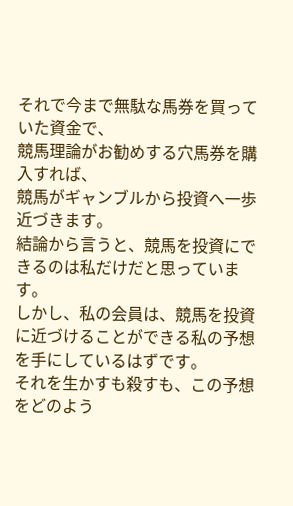それで今まで無駄な馬券を買っていた資金で、
競馬理論がお勧めする穴馬券を購入すれば、
競馬がギャンブルから投資へ一歩近づきます。
結論から言うと、競馬を投資にできるのは私だけだと思っています。
しかし、私の会員は、競馬を投資に近づけることができる私の予想を手にしているはずです。
それを生かすも殺すも、この予想をどのよう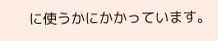に使うかにかかっています。